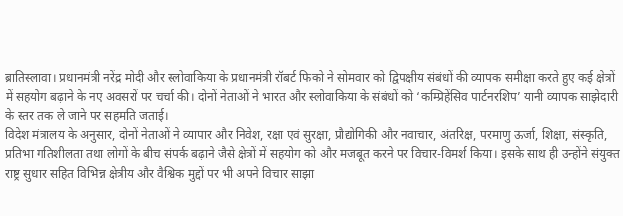ब्रातिस्लावा। प्रधानमंत्री नरेंद्र मोदी और स्लोवाकिया के प्रधानमंत्री रॉबर्ट फिको ने सोमवार को द्विपक्षीय संबंधों की व्यापक समीक्षा करते हुए कई क्षेत्रों में सहयोग बढ़ाने के नए अवसरों पर चर्चा की। दोनों नेताओं ने भारत और स्लोवाकिया के संबंधों को ‘कम्प्रिहेंसिव पार्टनरशिप’ यानी व्यापक साझेदारी के स्तर तक ले जाने पर सहमति जताई।
विदेश मंत्रालय के अनुसार, दोनों नेताओं ने व्यापार और निवेश, रक्षा एवं सुरक्षा, प्रौद्योगिकी और नवाचार, अंतरिक्ष, परमाणु ऊर्जा, शिक्षा, संस्कृति, प्रतिभा गतिशीलता तथा लोगों के बीच संपर्क बढ़ाने जैसे क्षेत्रों में सहयोग को और मजबूत करने पर विचार-विमर्श किया। इसके साथ ही उन्होंने संयुक्त राष्ट्र सुधार सहित विभिन्न क्षेत्रीय और वैश्विक मुद्दों पर भी अपने विचार साझा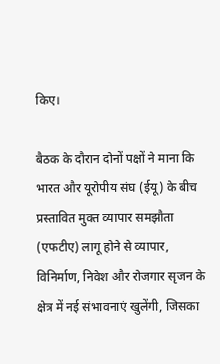किए।

बैठक के दौरान दोनों पक्षों ने माना कि भारत और यूरोपीय संघ (ईयू) के बीच प्रस्तावित मुक्त व्यापार समझौता (एफटीए) लागू होने से व्यापार, विनिर्माण, निवेश और रोजगार सृजन के क्षेत्र में नई संभावनाएं खुलेंगी, जिसका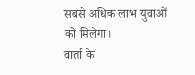सबसे अधिक लाभ युवाओं को मिलेगा।
वार्ता के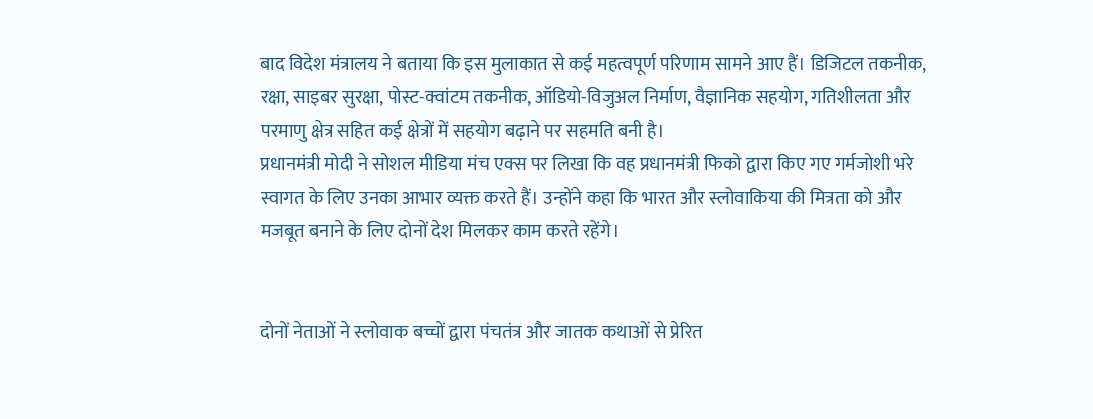बाद विदेश मंत्रालय ने बताया कि इस मुलाकात से कई महत्वपूर्ण परिणाम सामने आए हैं। डिजिटल तकनीक, रक्षा, साइबर सुरक्षा, पोस्ट-क्वांटम तकनीक, ऑडियो-विजुअल निर्माण, वैज्ञानिक सहयोग, गतिशीलता और परमाणु क्षेत्र सहित कई क्षेत्रों में सहयोग बढ़ाने पर सहमति बनी है।
प्रधानमंत्री मोदी ने सोशल मीडिया मंच एक्स पर लिखा कि वह प्रधानमंत्री फिको द्वारा किए गए गर्मजोशी भरे स्वागत के लिए उनका आभार व्यक्त करते हैं। उन्होंने कहा कि भारत और स्लोवाकिया की मित्रता को और मजबूत बनाने के लिए दोनों देश मिलकर काम करते रहेंगे।


दोनों नेताओं ने स्लोवाक बच्चों द्वारा पंचतंत्र और जातक कथाओं से प्रेरित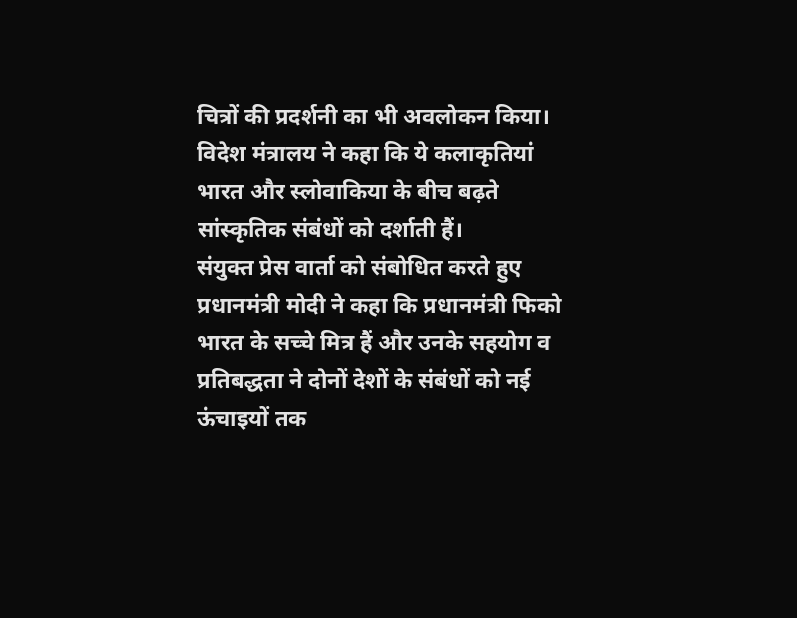चित्रों की प्रदर्शनी का भी अवलोकन किया। विदेश मंत्रालय ने कहा कि ये कलाकृतियां भारत और स्लोवाकिया के बीच बढ़ते सांस्कृतिक संबंधों को दर्शाती हैं।
संयुक्त प्रेस वार्ता को संबोधित करते हुए प्रधानमंत्री मोदी ने कहा कि प्रधानमंत्री फिको भारत के सच्चे मित्र हैं और उनके सहयोग व प्रतिबद्धता ने दोनों देशों के संबंधों को नई ऊंचाइयों तक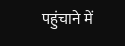पहुंचाने में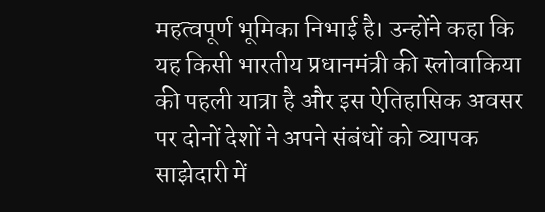महत्वपूर्ण भूमिका निभाई है। उन्होंने कहा कि यह किसी भारतीय प्रधानमंत्री की स्लोवाकिया की पहली यात्रा है और इस ऐतिहासिक अवसर पर दोनों देशों ने अपने संबंधों को व्यापक साझेदारी में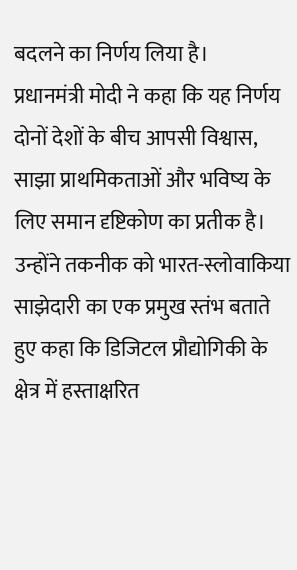बदलने का निर्णय लिया है।
प्रधानमंत्री मोदी ने कहा कि यह निर्णय दोनों देशों के बीच आपसी विश्वास, साझा प्राथमिकताओं और भविष्य के लिए समान दृष्टिकोण का प्रतीक है। उन्होंने तकनीक को भारत-स्लोवाकिया साझेदारी का एक प्रमुख स्तंभ बताते हुए कहा कि डिजिटल प्रौद्योगिकी के क्षेत्र में हस्ताक्षरित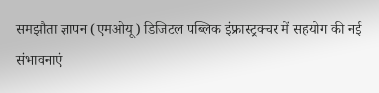समझौता ज्ञापन (एमओयू) डिजिटल पब्लिक इंफ्रास्ट्रक्चर में सहयोग की नई संभावनाएं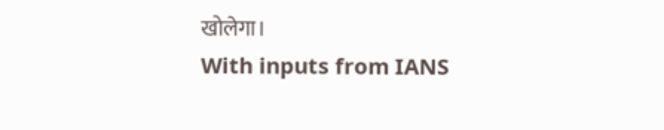खोलेगा।
With inputs from IANS